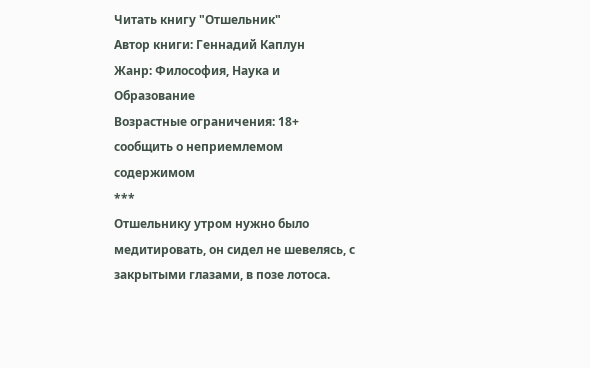Читать книгу "Отшельник"
Автор книги: Геннадий Каплун
Жанр: Философия, Наука и Образование
Возрастные ограничения: 18+
сообщить о неприемлемом содержимом
***
Отшельнику утром нужно было медитировать, он сидел не шевелясь, с закрытыми глазами, в позе лотоса.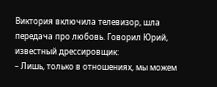Виктория включила телевизор, шла передача про любовь. Говорил Юрий, известный дрессировщик:
– Лишь, только в отношениях, мы можем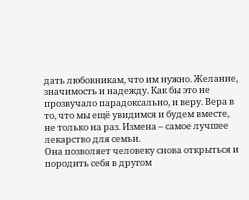дать любовникам, что им нужно. Желание, значимость и надежду. Как бы это не прозвучало парадоксально, и веру. Вера в то, что мы ещё увидимся и будем вместе, не только на раз. Измена – самое лучшее лекарство для семьи.
Она позволяет человеку снова открыться и породить себя в другом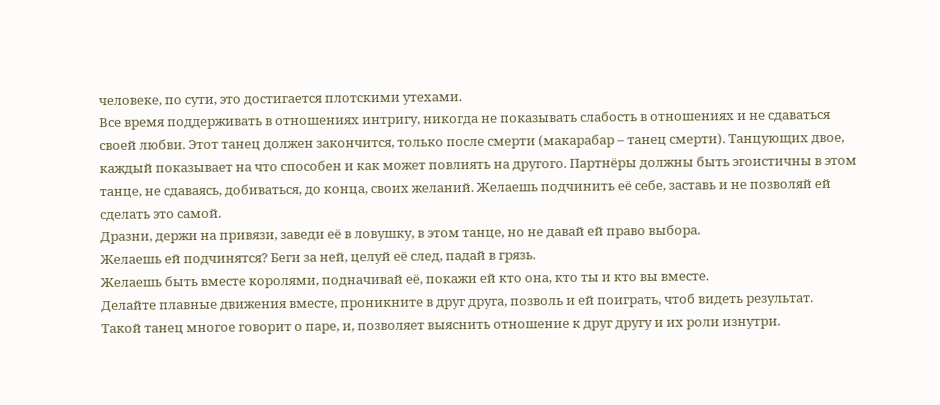человеке, по сути, это достигается плотскими утехами.
Все время поддерживать в отношениях интригу, никогда не показывать слабость в отношениях и не сдаваться своей любви. Этот танец должен закончится, только после смерти (макарабар – танец смерти). Танцующих двое, каждый показывает на что способен и как может повлиять на другого. Партнёры должны быть эгоистичны в этом танце, не сдаваясь, добиваться, до конца, своих желаний. Желаешь подчинить её себе, заставь и не позволяй ей сделать это самой.
Дразни, держи на привязи, заведи её в ловушку, в этом танце, но не давай ей право выбора.
Желаешь ей подчинятся? Беги за ней, целуй её след, падай в грязь.
Желаешь быть вместе королями, подначивай её, покажи ей кто она, кто ты и кто вы вместе.
Делайте плавные движения вместе, проникните в друг друга, позволь и ей поиграть, чтоб видеть результат.
Такой танец многое говорит о паре, и, позволяет выяснить отношение к друг другу и их роли изнутри.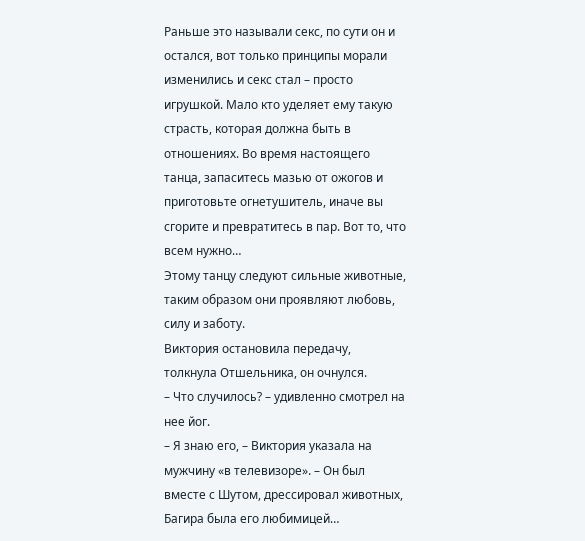Раньше это называли секс, по сути он и остался, вот только принципы морали изменились и секс стал – просто игрушкой. Мало кто уделяет ему такую страсть, которая должна быть в отношениях. Во время настоящего танца, запаситесь мазью от ожогов и приготовьте огнетушитель, иначе вы сгорите и превратитесь в пар. Вот то, что всем нужно…
Этому танцу следуют сильные животные, таким образом они проявляют любовь, силу и заботу.
Виктория остановила передачу, толкнула Отшельника, он очнулся.
– Что случилось? – удивленно смотрел на нее йог.
– Я знаю его, – Виктория указала на мужчину «в телевизоре». – Он был вместе с Шутом, дрессировал животных, Багира была его любимицей…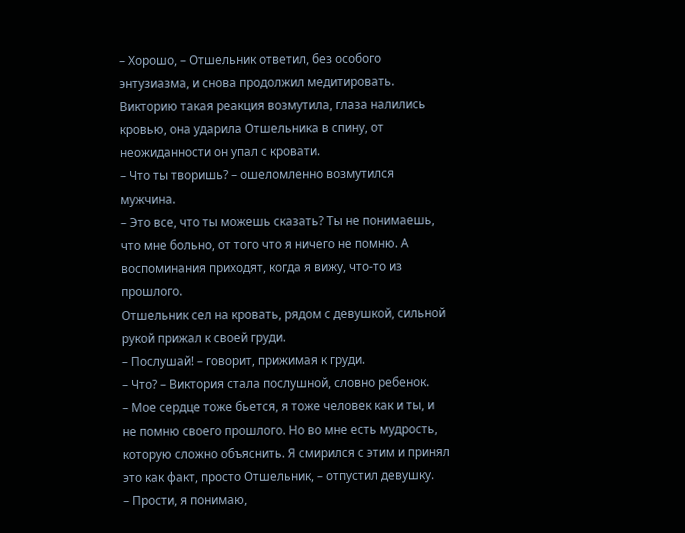– Хорошо, – Отшельник ответил, без особого энтузиазма, и снова продолжил медитировать.
Викторию такая реакция возмутила, глаза налились кровью, она ударила Отшельника в спину, от неожиданности он упал с кровати.
– Что ты творишь? – ошеломленно возмутился мужчина.
– Это все, что ты можешь сказать? Ты не понимаешь, что мне больно, от того что я ничего не помню. А воспоминания приходят, когда я вижу, что-то из прошлого.
Отшельник сел на кровать, рядом с девушкой, сильной рукой прижал к своей груди.
– Послушай! – говорит, прижимая к груди.
– Что? – Виктория стала послушной, словно ребенок.
– Мое сердце тоже бьется, я тоже человек как и ты, и не помню своего прошлого. Но во мне есть мудрость, которую сложно объяснить. Я смирился с этим и принял это как факт, просто Отшельник, – отпустил девушку.
– Прости, я понимаю,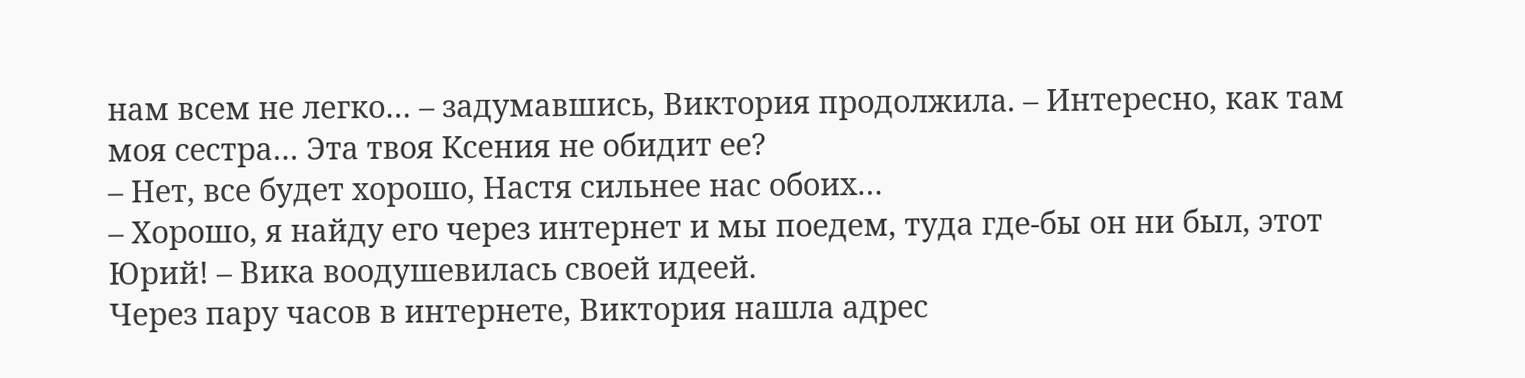нам всем не легко… – задумавшись, Виктория продолжила. – Интересно, как там моя сестра… Эта твоя Ксения не обидит ее?
– Нет, все будет хорошо, Настя сильнее нас обоих…
– Хорошо, я найду его через интернет и мы поедем, туда где-бы он ни был, этот Юрий! – Вика воодушевилась своей идеей.
Через пару часов в интернете, Виктория нашла адрес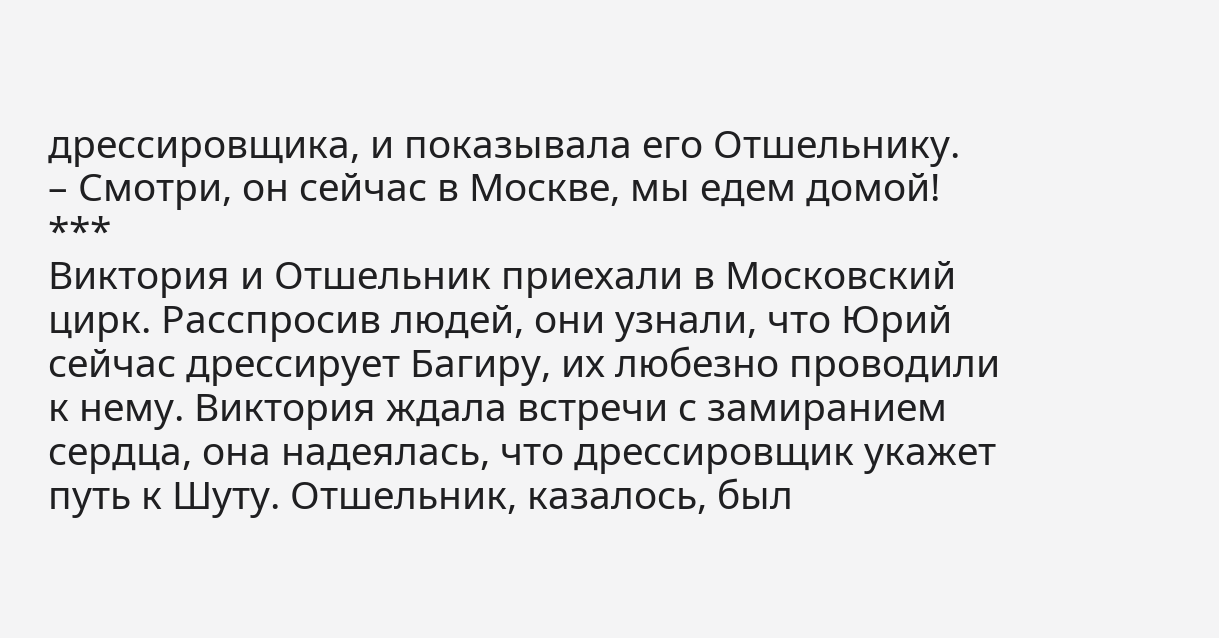дрессировщика, и показывала его Отшельнику.
– Смотри, он сейчас в Москве, мы едем домой!
***
Виктория и Отшельник приехали в Московский цирк. Расспросив людей, они узнали, что Юрий сейчас дрессирует Багиру, их любезно проводили к нему. Виктория ждала встречи с замиранием сердца, она надеялась, что дрессировщик укажет путь к Шуту. Отшельник, казалось, был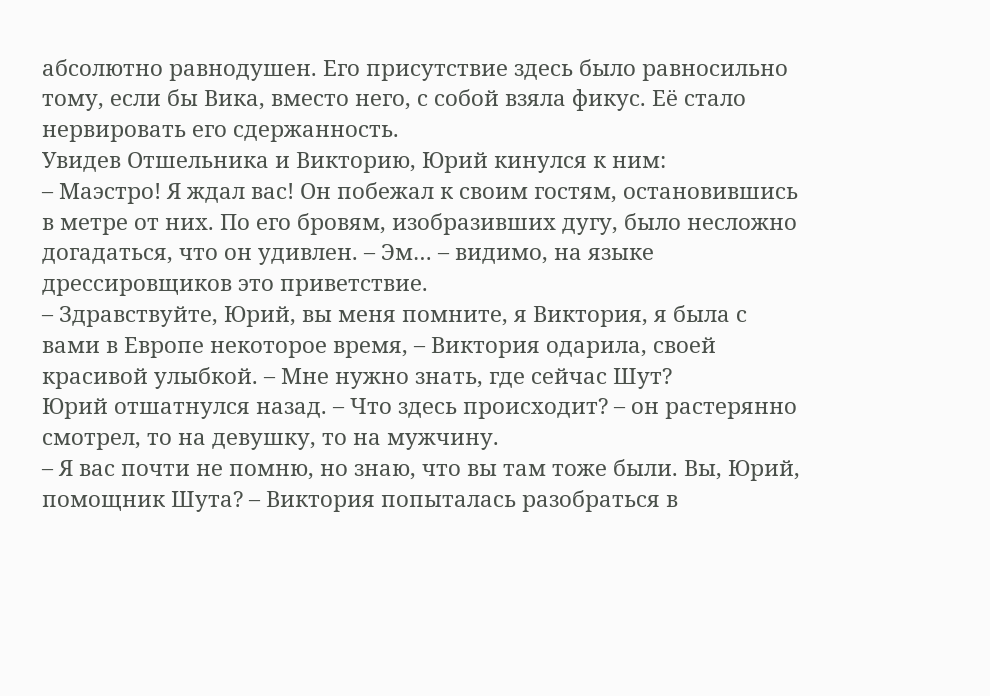абсолютно равнодушен. Его присутствие здесь было равносильно тому, если бы Вика, вместо него, с собой взяла фикус. Её стало нервировать его сдержанность.
Увидев Отшельника и Викторию, Юрий кинулся к ним:
– Маэстро! Я ждал вас! Он побежал к своим гостям, остановившись в метре от них. По его бровям, изобразивших дугу, было несложно догадаться, что он удивлен. – Эм… – видимо, на языке дрессировщиков это приветствие.
– Здравствуйте, Юрий, вы меня помните, я Виктория, я была с вами в Европе некоторое время, – Виктория одарила, своей красивой улыбкой. – Мне нужно знать, где сейчас Шут?
Юрий отшатнулся назад. – Что здесь происходит? – он растерянно смотрел, то на девушку, то на мужчину.
– Я вас почти не помню, но знаю, что вы там тоже были. Вы, Юрий, помощник Шута? – Виктория попыталась разобраться в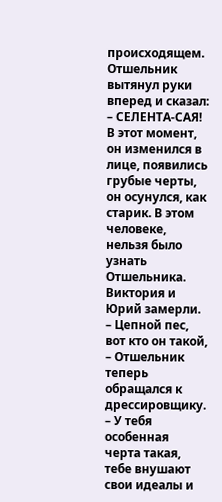происходящем.
Отшельник вытянул руки вперед и сказал: – СЕЛЕНТА-САЯ!
В этот момент, он изменился в лице, появились грубые черты, он осунулся, как старик. В этом человеке, нельзя было узнать Отшельника. Виктория и Юрий замерли.
– Цепной пес, вот кто он такой, – Отшельник теперь обращался к дрессировщику. – У тебя особенная черта такая, тебе внушают свои идеалы и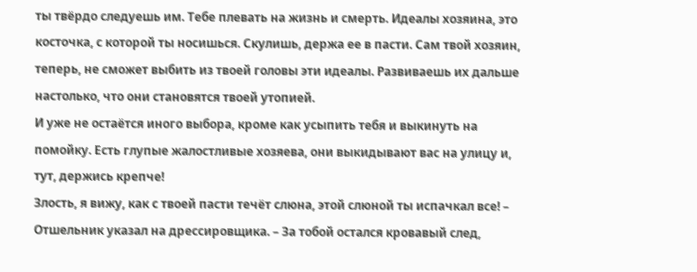ты твёрдо следуешь им. Тебе плевать на жизнь и смерть. Идеалы хозяина, это косточка, с которой ты носишься. Скулишь, держа ее в пасти. Сам твой хозяин, теперь, не сможет выбить из твоей головы эти идеалы. Развиваешь их дальше настолько, что они становятся твоей утопией.
И уже не остаётся иного выбора, кроме как усыпить тебя и выкинуть на помойку. Есть глупые жалостливые хозяева, они выкидывают вас на улицу и, тут, держись крепче!
Злость, я вижу, как с твоей пасти течёт слюна, этой слюной ты испачкал все! – Отшельник указал на дрессировщика. – За тобой остался кровавый след,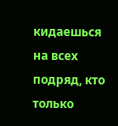кидаешься на всех подряд, кто только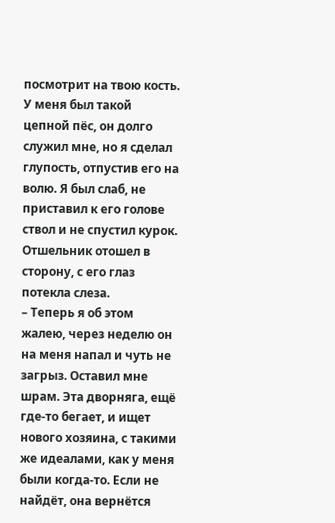посмотрит на твою кость. У меня был такой цепной пёс, он долго служил мне, но я сделал глупость, отпустив его на волю. Я был слаб, не приставил к его голове ствол и не спустил курок.
Отшельник отошел в сторону, с его глаз потекла слеза.
– Теперь я об этом жалею, через неделю он на меня напал и чуть не загрыз. Оставил мне шрам. Эта дворняга, ещё где-то бегает, и ищет нового хозяина, с такими же идеалами, как у меня были когда-то. Если не найдёт, она вернётся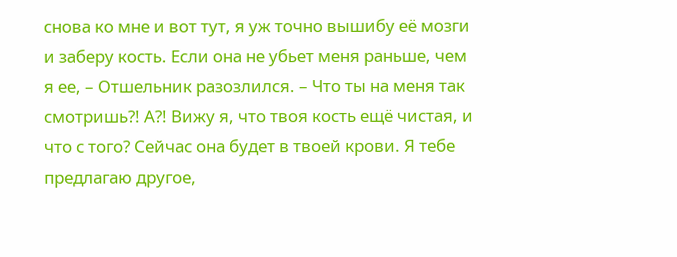снова ко мне и вот тут, я уж точно вышибу её мозги и заберу кость. Если она не убьет меня раньше, чем я ее, – Отшельник разозлился. – Что ты на меня так смотришь?! А?! Вижу я, что твоя кость ещё чистая, и что с того? Сейчас она будет в твоей крови. Я тебе предлагаю другое,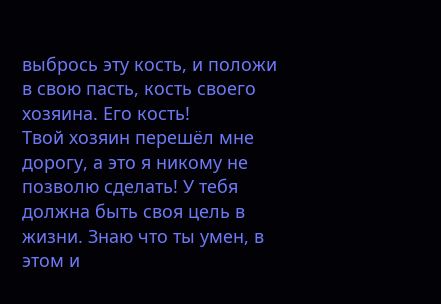выбрось эту кость, и положи в свою пасть, кость своего хозяина. Его кость!
Твой хозяин перешёл мне дорогу, а это я никому не позволю сделать! У тебя должна быть своя цель в жизни. Знаю что ты умен, в этом и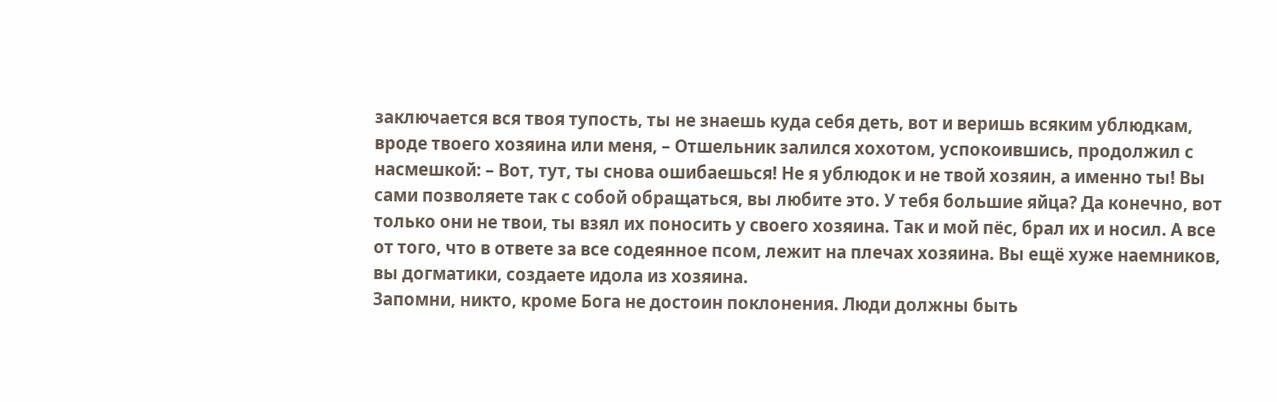заключается вся твоя тупость, ты не знаешь куда себя деть, вот и веришь всяким ублюдкам, вроде твоего хозяина или меня, – Отшельник залился хохотом, успокоившись, продолжил с насмешкой: – Вот, тут, ты снова ошибаешься! Не я ублюдок и не твой хозяин, а именно ты! Вы сами позволяете так с собой обращаться, вы любите это. У тебя большие яйца? Да конечно, вот только они не твои, ты взял их поносить у своего хозяина. Так и мой пёс, брал их и носил. А все от того, что в ответе за все содеянное псом, лежит на плечах хозяина. Вы ещё хуже наемников, вы догматики, создаете идола из хозяина.
Запомни, никто, кроме Бога не достоин поклонения. Люди должны быть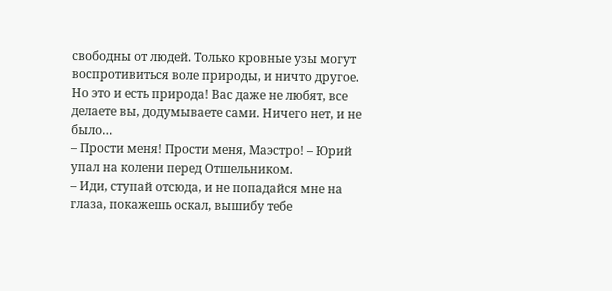свободны от людей. Только кровные узы могут воспротивиться воле природы, и ничто другое. Но это и есть природа! Вас даже не любят, все делаете вы, додумываете сами. Ничего нет, и не было…
– Прости меня! Прости меня, Маэстро! – Юрий упал на колени перед Отшельником.
– Иди, ступай отсюда, и не попадайся мне на глаза, покажешь оскал, вышибу тебе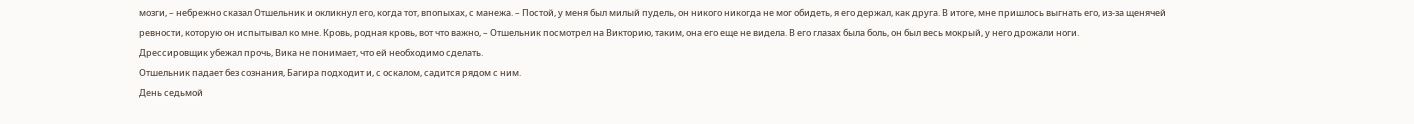мозги, – небрежно сказал Отшельник и окликнул его, когда тот, впопыхах, с манежа. – Постой, у меня был милый пудель, он никого никогда не мог обидеть, я его держал, как друга. В итоге, мне пришлось выгнать его, из-за щенячей ревности, которую он испытывал ко мне. Кровь, родная кровь, вот что важно, – Отшельник посмотрел на Викторию, таким, она его еще не видела. В его глазах была боль, он был весь мокрый, у него дрожали ноги.
Дрессировщик убежал прочь, Вика не понимает, что ей необходимо сделать.
Отшельник падает без сознания, Багира подходит и, с оскалом, садится рядом с ним.
День седьмой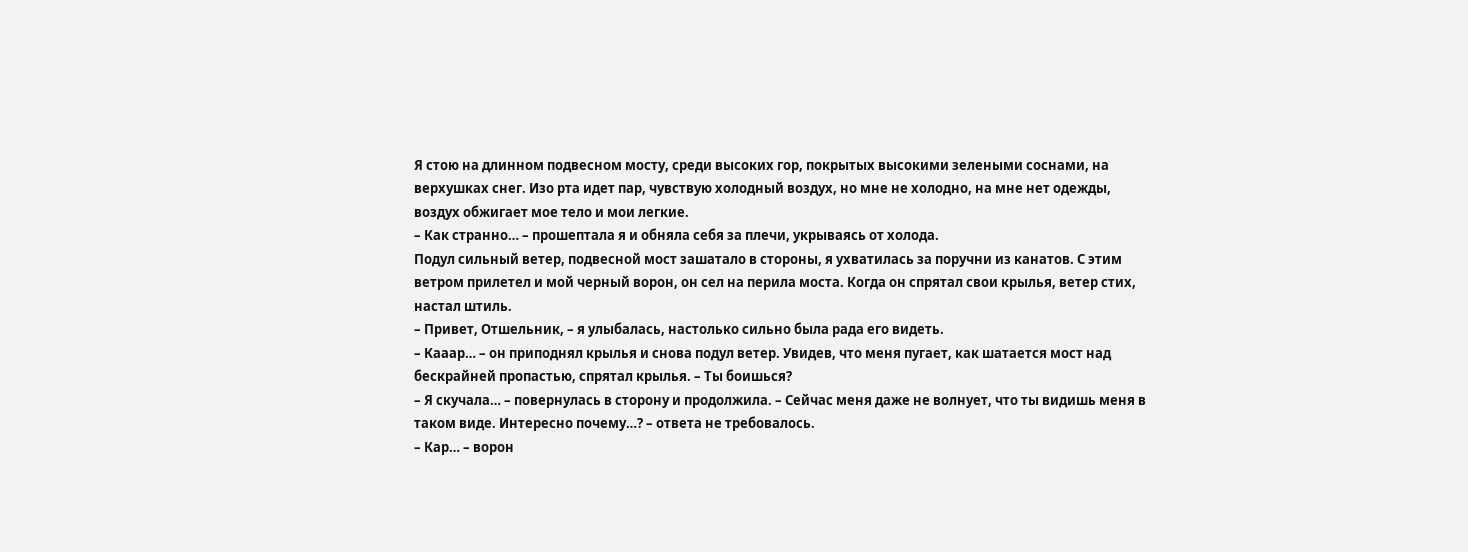Я стою на длинном подвесном мосту, среди высоких гор, покрытых высокими зелеными соснами, на верхушках снег. Изо рта идет пар, чувствую холодный воздух, но мне не холодно, на мне нет одежды, воздух обжигает мое тело и мои легкие.
– Как странно… – прошептала я и обняла себя за плечи, укрываясь от холода.
Подул сильный ветер, подвесной мост зашатало в стороны, я ухватилась за поручни из канатов. С этим ветром прилетел и мой черный ворон, он сел на перила моста. Когда он спрятал свои крылья, ветер стих, настал штиль.
– Привет, Отшельник, – я улыбалась, настолько сильно была рада его видеть.
– Кааар… – он приподнял крылья и снова подул ветер. Увидев, что меня пугает, как шатается мост над бескрайней пропастью, спрятал крылья. – Ты боишься?
– Я скучала… – повернулась в сторону и продолжила. – Сейчас меня даже не волнует, что ты видишь меня в таком виде. Интересно почему…? – ответа не требовалось.
– Кар… – ворон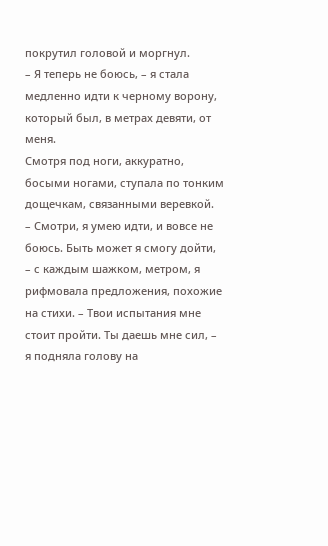покрутил головой и моргнул.
– Я теперь не боюсь, – я стала медленно идти к черному ворону, который был, в метрах девяти, от меня.
Смотря под ноги, аккуратно, босыми ногами, ступала по тонким дощечкам, связанными веревкой.
– Смотри, я умею идти, и вовсе не боюсь. Быть может я смогу дойти, – с каждым шажком, метром, я рифмовала предложения, похожие на стихи. – Твои испытания мне стоит пройти. Ты даешь мне сил, – я подняла голову на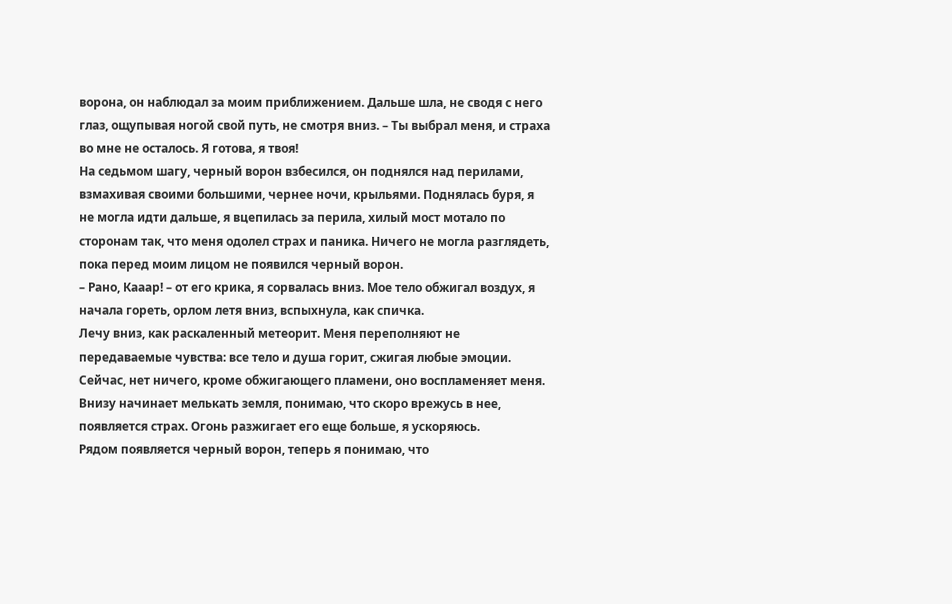ворона, он наблюдал за моим приближением. Дальше шла, не сводя с него глаз, ощупывая ногой свой путь, не смотря вниз. – Ты выбрал меня, и страха во мне не осталось. Я готова, я твоя!
На седьмом шагу, черный ворон взбесился, он поднялся над перилами, взмахивая своими большими, чернее ночи, крыльями. Поднялась буря, я не могла идти дальше, я вцепилась за перила, хилый мост мотало по сторонам так, что меня одолел страх и паника. Ничего не могла разглядеть, пока перед моим лицом не появился черный ворон.
– Рано, Кааар! – от его крика, я сорвалась вниз. Мое тело обжигал воздух, я начала гореть, орлом летя вниз, вспыхнула, как спичка.
Лечу вниз, как раскаленный метеорит. Меня переполняют не передаваемые чувства: все тело и душа горит, сжигая любые эмоции. Сейчас, нет ничего, кроме обжигающего пламени, оно воспламеняет меня. Внизу начинает мелькать земля, понимаю, что скоро врежусь в нее, появляется страх. Огонь разжигает его еще больше, я ускоряюсь.
Рядом появляется черный ворон, теперь я понимаю, что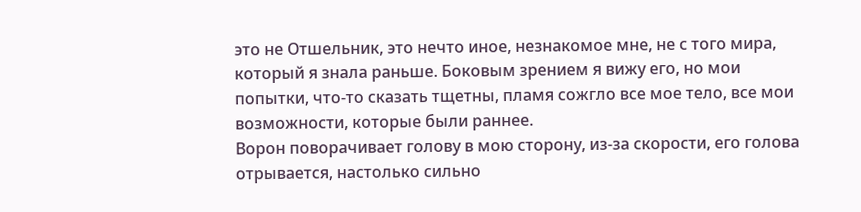это не Отшельник, это нечто иное, незнакомое мне, не с того мира, который я знала раньше. Боковым зрением я вижу его, но мои попытки, что-то сказать тщетны, пламя сожгло все мое тело, все мои возможности, которые были раннее.
Ворон поворачивает голову в мою сторону, из-за скорости, его голова отрывается, настолько сильно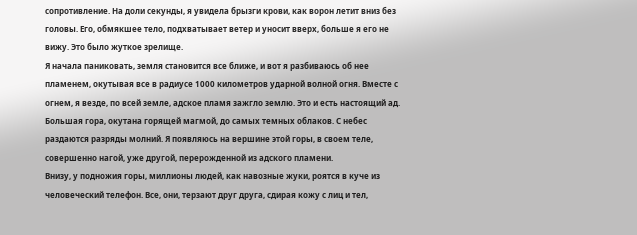сопротивление. На доли секунды, я увидела брызги крови, как ворон летит вниз без головы. Его, обмякшее тело, подхватывает ветер и уносит вверх, больше я его не вижу. Это было жуткое зрелище.
Я начала паниковать, земля становится все ближе, и вот я разбиваюсь об нее пламенем, окутывая все в радиусе 1000 километров ударной волной огня. Вместе с огнем, я везде, по всей земле, адское пламя зажгло землю. Это и есть настоящий ад.
Большая гора, окутана горящей магмой, до самых темных облаков. С небес раздаются разряды молний. Я появляюсь на вершине этой горы, в своем теле, совершенно нагой, уже другой, перерожденной из адского пламени.
Внизу, у подножия горы, миллионы людей, как навозные жуки, роятся в куче из человеческий телефон. Все, они, терзают друг друга, сдирая кожу с лиц и тел,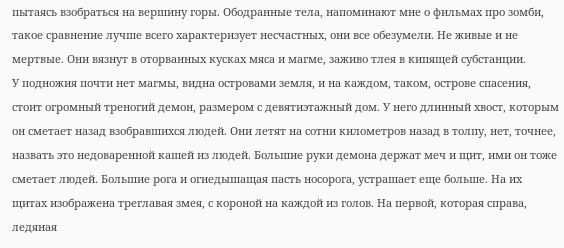пытаясь взобраться на вершину горы. Ободранные тела, напоминают мне о фильмах про зомби, такое сравнение лучше всего характеризует несчастных, они все обезумели. Не живые и не мертвые. Они вязнут в оторванных кусках мяса и магме, заживо тлея в кипящей субстанции.
У подножия почти нет магмы, видна островами земля, и на каждом, таком, острове спасения, стоит огромный треногий демон, размером с девятиэтажный дом. У него длинный хвост, которым он сметает назад взобравшихся людей. Они летят на сотни километров назад в толпу, нет, точнее, назвать это недоваренной кашей из людей. Большие руки демона держат меч и щит, ими он тоже сметает людей. Большие рога и огнедышащая пасть носорога, устрашает еще больше. На их щитах изображена треглавая змея, с короной на каждой из голов. На первой, которая справа, ледяная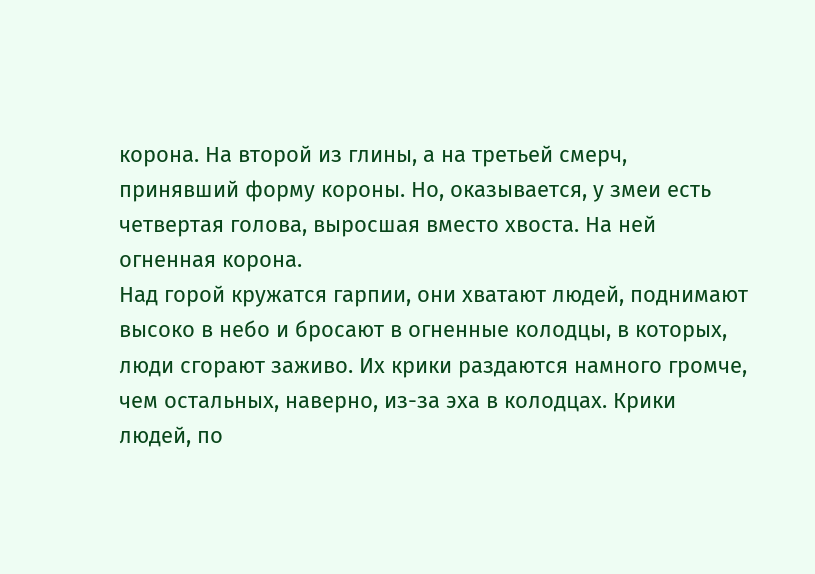корона. На второй из глины, а на третьей смерч, принявший форму короны. Но, оказывается, у змеи есть четвертая голова, выросшая вместо хвоста. На ней огненная корона.
Над горой кружатся гарпии, они хватают людей, поднимают высоко в небо и бросают в огненные колодцы, в которых, люди сгорают заживо. Их крики раздаются намного громче, чем остальных, наверно, из-за эха в колодцах. Крики людей, по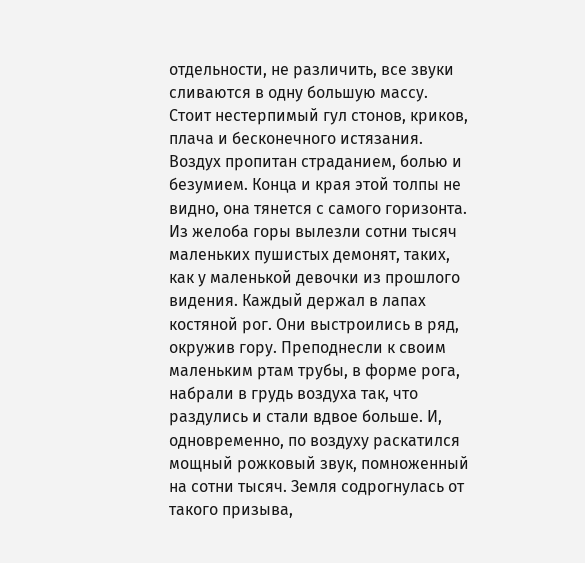отдельности, не различить, все звуки сливаются в одну большую массу. Стоит нестерпимый гул стонов, криков, плача и бесконечного истязания. Воздух пропитан страданием, болью и безумием. Конца и края этой толпы не видно, она тянется с самого горизонта.
Из желоба горы вылезли сотни тысяч маленьких пушистых демонят, таких, как у маленькой девочки из прошлого видения. Каждый держал в лапах костяной рог. Они выстроились в ряд, окружив гору. Преподнесли к своим маленьким ртам трубы, в форме рога, набрали в грудь воздуха так, что раздулись и стали вдвое больше. И, одновременно, по воздуху раскатился мощный рожковый звук, помноженный на сотни тысяч. Земля содрогнулась от такого призыва,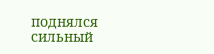поднялся сильный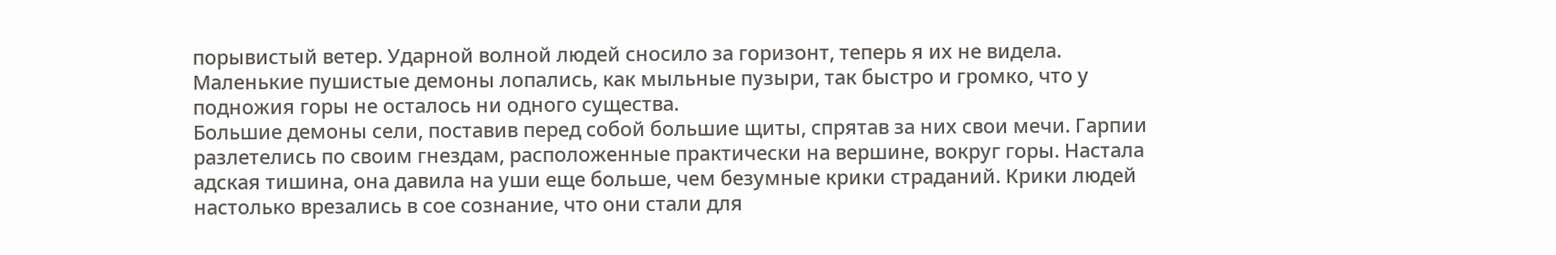порывистый ветер. Ударной волной людей сносило за горизонт, теперь я их не видела. Маленькие пушистые демоны лопались, как мыльные пузыри, так быстро и громко, что у подножия горы не осталось ни одного существа.
Большие демоны сели, поставив перед собой большие щиты, спрятав за них свои мечи. Гарпии разлетелись по своим гнездам, расположенные практически на вершине, вокруг горы. Настала адская тишина, она давила на уши еще больше, чем безумные крики страданий. Крики людей настолько врезались в сое сознание, что они стали для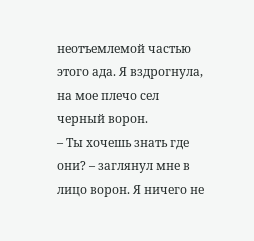неотъемлемой частью этого ада. Я вздрогнула, на мое плечо сел черный ворон.
– Ты хочешь знать где они? – заглянул мне в лицо ворон. Я ничего не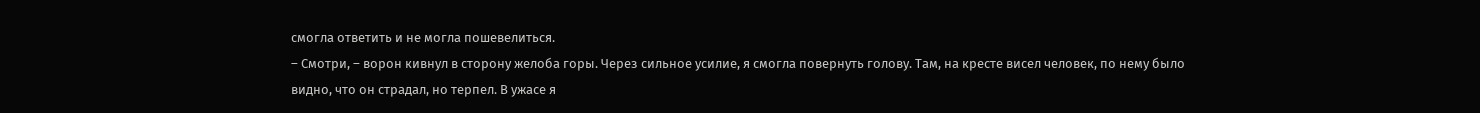смогла ответить и не могла пошевелиться.
– Смотри, – ворон кивнул в сторону желоба горы. Через сильное усилие, я смогла повернуть голову. Там, на кресте висел человек, по нему было видно, что он страдал, но терпел. В ужасе я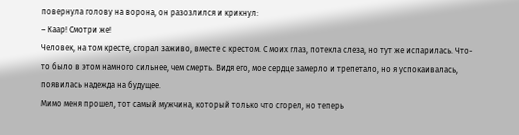повернула голову на ворона, он разозлился и крикнул:
– Каар! Смотри же!
Человек, на том кресте, сгорал заживо, вместе с крестом. С моих глаз, потекла слеза, но тут же испарилась. Что-то было в этом намного сильнее, чем смерть. Видя его, мое сердце замерло и трепетало, но я успокаивалась, появилась надежда на будущее.
Мимо меня прошел, тот самый мужчина, который только что сгорел, но теперь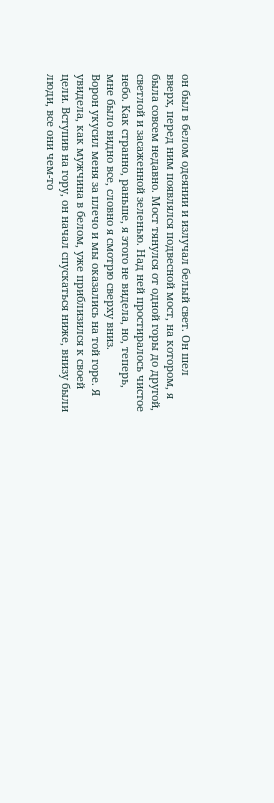он был в белом одеянии и излучал белый свет. Он шел вверх, перед ним появлялся подвесной мост, на котором, я была совсем недавно. Мост тянулся от одной горы до другой, светлой и засаженной зеленью. Над ней простиралось чистое небо. Как странно, раньше, я этого не видела, но, теперь, мне было видно все, словно я смотрю сверху вниз.
Ворон укусил меня за плечо и мы оказались на той горе. Я увидела, как мужчина в белом, уже приблизился к своей цели. Вступив на гору, он начал спускаться ниже, внизу были люди, все они чем-то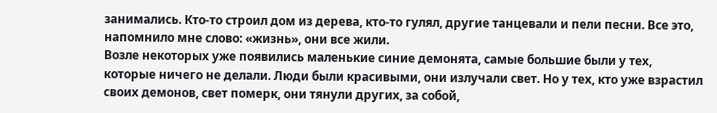занимались. Кто-то строил дом из дерева, кто-то гулял, другие танцевали и пели песни. Все это, напомнило мне слово: «жизнь», они все жили.
Возле некоторых уже появились маленькие синие демонята, самые большие были у тех, которые ничего не делали. Люди были красивыми, они излучали свет. Но у тех, кто уже взрастил своих демонов, свет померк, они тянули других, за собой,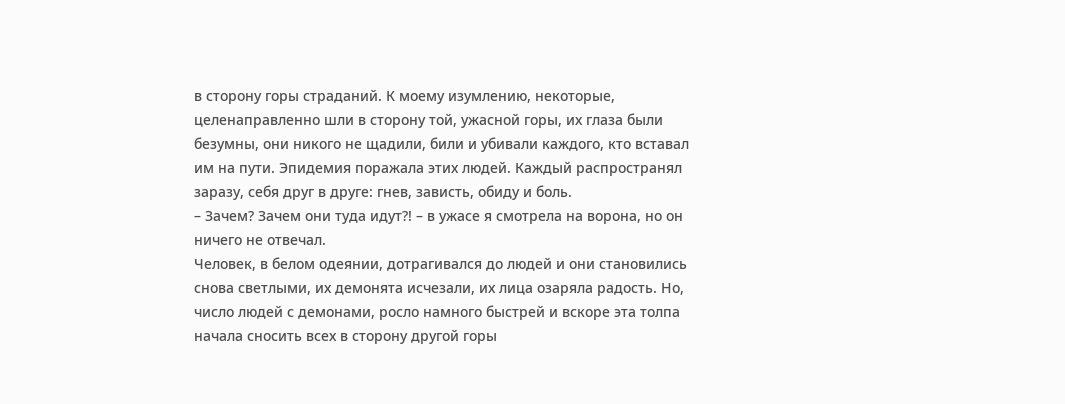в сторону горы страданий. К моему изумлению, некоторые, целенаправленно шли в сторону той, ужасной горы, их глаза были безумны, они никого не щадили, били и убивали каждого, кто вставал им на пути. Эпидемия поражала этих людей. Каждый распространял заразу, себя друг в друге: гнев, зависть, обиду и боль.
– Зачем? Зачем они туда идут?! – в ужасе я смотрела на ворона, но он ничего не отвечал.
Человек, в белом одеянии, дотрагивался до людей и они становились снова светлыми, их демонята исчезали, их лица озаряла радость. Но, число людей с демонами, росло намного быстрей и вскоре эта толпа начала сносить всех в сторону другой горы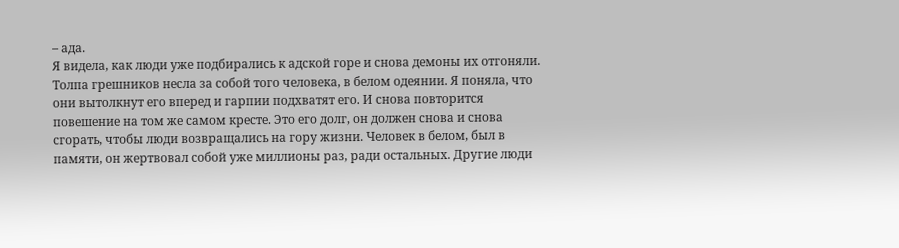– ада.
Я видела, как люди уже подбирались к адской горе и снова демоны их отгоняли. Толпа грешников несла за собой того человека, в белом одеянии. Я поняла, что они вытолкнут его вперед и гарпии подхватят его. И снова повторится повешение на том же самом кресте. Это его долг, он должен снова и снова сгорать, чтобы люди возвращались на гору жизни. Человек в белом, был в памяти, он жертвовал собой уже миллионы раз, ради остальных. Другие люди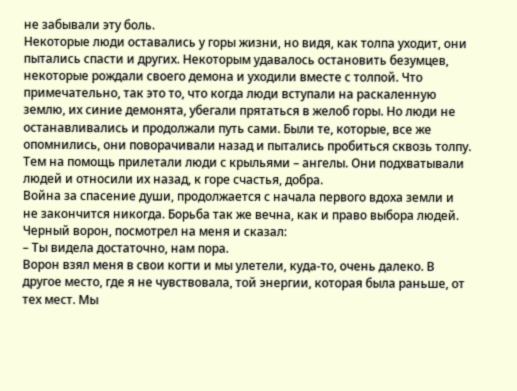не забывали эту боль.
Некоторые люди оставались у горы жизни, но видя, как толпа уходит, они пытались спасти и других. Некоторым удавалось остановить безумцев, некоторые рождали своего демона и уходили вместе с толпой. Что примечательно, так это то, что когда люди вступали на раскаленную землю, их синие демонята, убегали прятаться в желоб горы. Но люди не останавливались и продолжали путь сами. Были те, которые, все же опомнились, они поворачивали назад и пытались пробиться сквозь толпу. Тем на помощь прилетали люди с крыльями – ангелы. Они подхватывали людей и относили их назад, к горе счастья, добра.
Война за спасение души, продолжается с начала первого вдоха земли и не закончится никогда. Борьба так же вечна, как и право выбора людей.
Черный ворон, посмотрел на меня и сказал:
– Ты видела достаточно, нам пора.
Ворон взял меня в свои когти и мы улетели, куда-то, очень далеко. В другое место, где я не чувствовала, той энергии, которая была раньше, от тех мест. Мы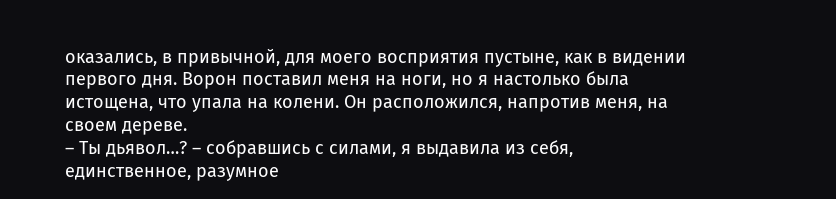оказались, в привычной, для моего восприятия пустыне, как в видении первого дня. Ворон поставил меня на ноги, но я настолько была истощена, что упала на колени. Он расположился, напротив меня, на своем дереве.
– Ты дьявол…? – собравшись с силами, я выдавила из себя, единственное, разумное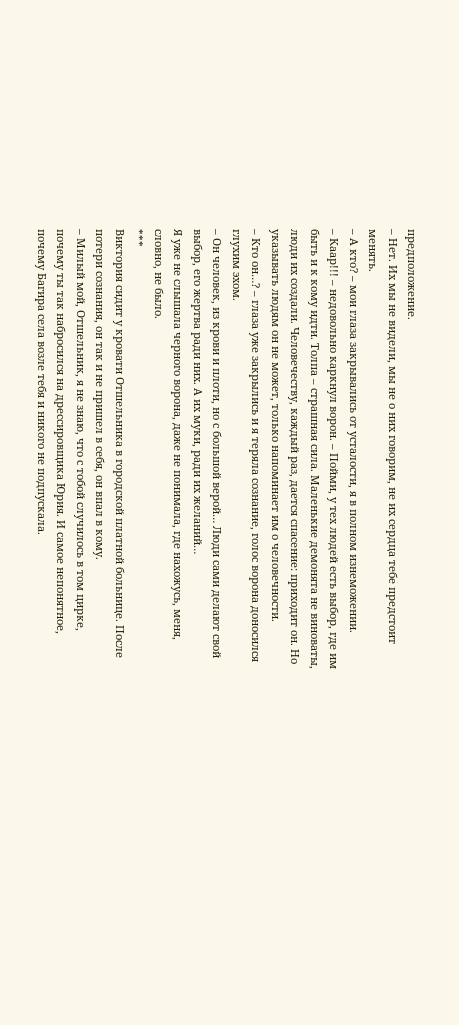предположение.
– Нет. Их мы не видели, мы не о них говорим, не их сердца тебе предстоит менять.
– А кто? – мои глаза закрывались от усталости, я в полном изнеможении.
– Каар!!! – недовольно каркнул ворон. – Пойми, у тех людей есть выбор, где им быть и к кому идти. Толпа – страшная сила. Маленькие демонята не виноваты, люди их создали. Человечеству, каждый раз, дается спасение: приходит он. Но указывать людям он не может, только напоминает им о человечности.
– Кто он…? – глаза уже закрылись и я теряла сознание, голос ворона доносился глухим эхом.
– Он человек, из крови и плоти, но с большой верой… Люди сами делают свой выбор, его жертва ради них. А их муки, ради их желаний…
Я уже не слышала черного ворона, даже не понимала, где нахожусь, меня, словно, не было.
***
Виктория сидит у кровати Отшельника в городской платной больнице. После потери сознания, он так и не пришел в себя, он впал в кому.
– Милый мой, Отшельник, я не знаю, что с тобой случилось в том цирке, почему ты так набросился на дрессировщика Юрия. И самое непонятное, почему Багира села возле тебя и никого не подпускала.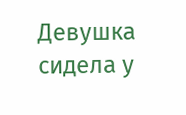Девушка сидела у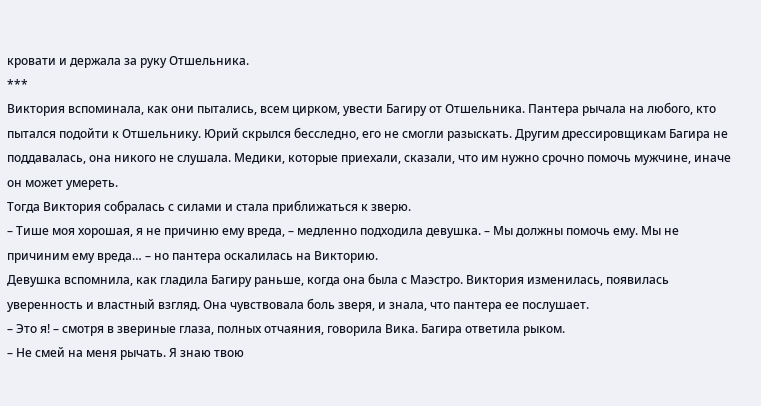кровати и держала за руку Отшельника.
***
Виктория вспоминала, как они пытались, всем цирком, увести Багиру от Отшельника. Пантера рычала на любого, кто пытался подойти к Отшельнику. Юрий скрылся бесследно, его не смогли разыскать. Другим дрессировщикам Багира не поддавалась, она никого не слушала. Медики, которые приехали, сказали, что им нужно срочно помочь мужчине, иначе он может умереть.
Тогда Виктория собралась с силами и стала приближаться к зверю.
– Тише моя хорошая, я не причиню ему вреда, – медленно подходила девушка. – Мы должны помочь ему. Мы не причиним ему вреда… – но пантера оскалилась на Викторию.
Девушка вспомнила, как гладила Багиру раньше, когда она была с Маэстро. Виктория изменилась, появилась уверенность и властный взгляд. Она чувствовала боль зверя, и знала, что пантера ее послушает.
– Это я! – смотря в звериные глаза, полных отчаяния, говорила Вика. Багира ответила рыком.
– Не смей на меня рычать. Я знаю твою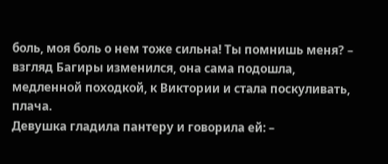боль, моя боль о нем тоже сильна! Ты помнишь меня? – взгляд Багиры изменился, она сама подошла, медленной походкой, к Виктории и стала поскуливать, плача.
Девушка гладила пантеру и говорила ей: –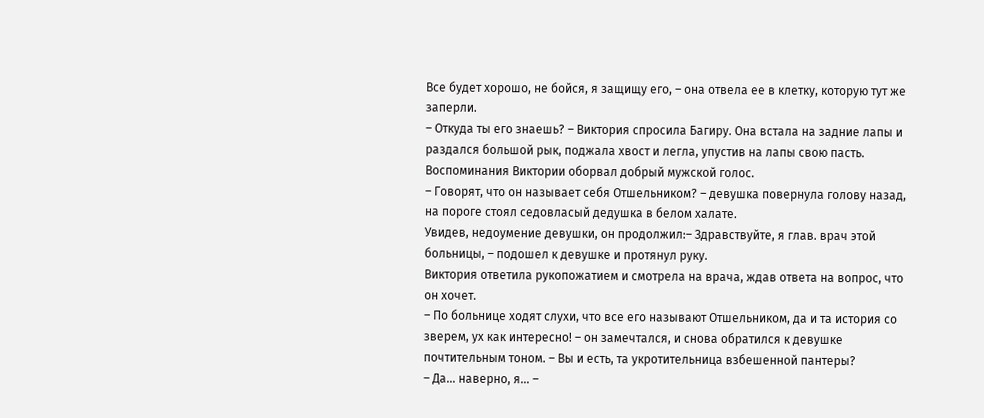Все будет хорошо, не бойся, я защищу его, – она отвела ее в клетку, которую тут же заперли.
– Откуда ты его знаешь? – Виктория спросила Багиру. Она встала на задние лапы и раздался большой рык, поджала хвост и легла, упустив на лапы свою пасть.
Воспоминания Виктории оборвал добрый мужской голос.
– Говорят, что он называет себя Отшельником? – девушка повернула голову назад, на пороге стоял седовласый дедушка в белом халате.
Увидев, недоумение девушки, он продолжил:– Здравствуйте, я глав. врач этой больницы, – подошел к девушке и протянул руку.
Виктория ответила рукопожатием и смотрела на врача, ждав ответа на вопрос, что он хочет.
– По больнице ходят слухи, что все его называют Отшельником, да и та история со зверем, ух как интересно! – он замечтался, и снова обратился к девушке почтительным тоном. – Вы и есть, та укротительница взбешенной пантеры?
– Да… наверно, я… –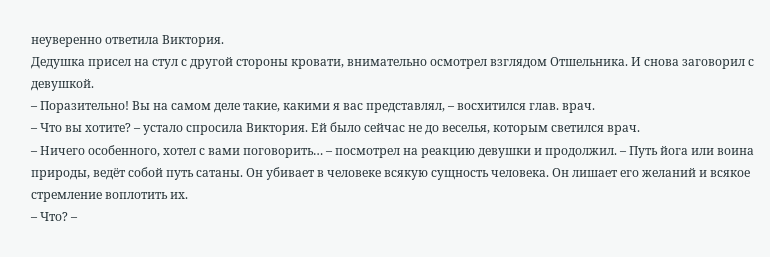неуверенно ответила Виктория.
Дедушка присел на стул с другой стороны кровати, внимательно осмотрел взглядом Отшельника. И снова заговорил с девушкой.
– Поразительно! Вы на самом деле такие, какими я вас представлял, – восхитился глав. врач.
– Что вы хотите? – устало спросила Виктория. Ей было сейчас не до веселья, которым светился врач.
– Ничего особенного, хотел с вами поговорить… – посмотрел на реакцию девушки и продолжил. – Путь йога или воина природы, ведёт собой путь сатаны. Он убивает в человеке всякую сущность человека. Он лишает его желаний и всякое стремление воплотить их.
– Что? –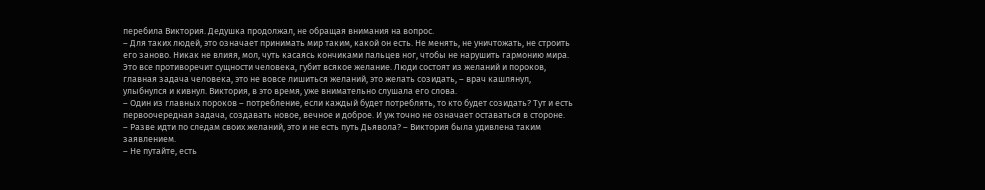перебила Виктория. Дедушка продолжал, не обращая внимания на вопрос.
– Для таких людей, это означает принимать мир таким, какой он есть. Не менять, не уничтожать, не строить его заново. Никак не влияя, мол, чуть касаясь кончиками пальцев ног, чтобы не нарушить гармонию мира.
Это все противоречит сущности человека, губит всякое желание. Люди состоят из желаний и пороков, главная задача человека, это не вовсе лишиться желаний, это желать созидать, – врач кашлянул, улыбнулся и кивнул. Виктория, в это время, уже внимательно слушала его слова.
– Один из главных пороков – потребление, если каждый будет потреблять, то кто будет созидать? Тут и есть первоочередная задача, создавать новое, вечное и доброе. И уж точно не означает оставаться в стороне.
– Разве идти по следам своих желаний, это и не есть путь Дьявола? – Виктория была удивлена таким заявлением.
– Не путайте, есть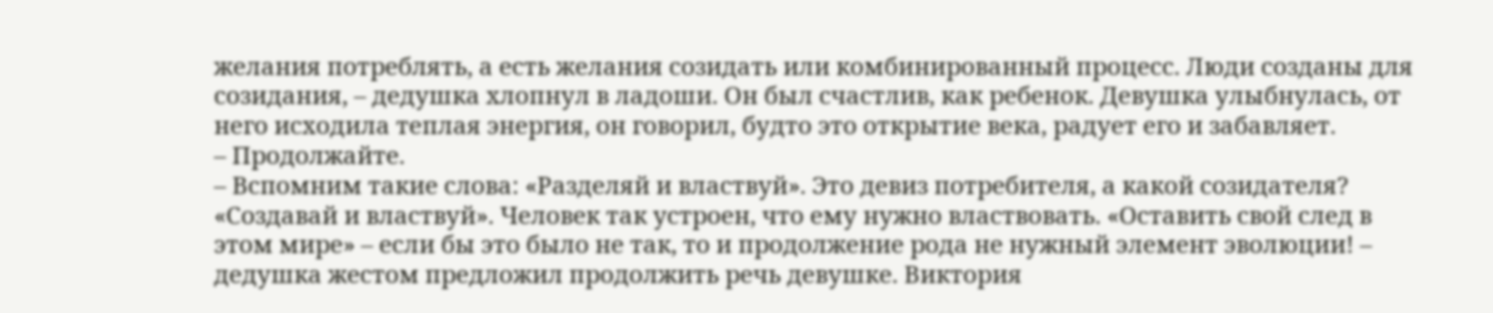желания потреблять, а есть желания созидать или комбинированный процесс. Люди созданы для созидания, – дедушка хлопнул в ладоши. Он был счастлив, как ребенок. Девушка улыбнулась, от него исходила теплая энергия, он говорил, будто это открытие века, радует его и забавляет.
– Продолжайте.
– Вспомним такие слова: «Разделяй и властвуй». Это девиз потребителя, а какой созидателя? «Создавай и властвуй». Человек так устроен, что ему нужно властвовать. «Оставить свой след в этом мире» – если бы это было не так, то и продолжение рода не нужный элемент эволюции! – дедушка жестом предложил продолжить речь девушке. Виктория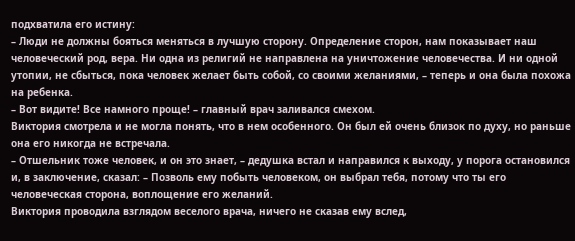подхватила его истину:
– Люди не должны бояться меняться в лучшую сторону. Определение сторон, нам показывает наш человеческий род, вера. Ни одна из религий не направлена на уничтожение человечества. И ни одной утопии, не сбыться, пока человек желает быть собой, со своими желаниями, – теперь и она была похожа на ребенка.
– Вот видите! Все намного проще! – главный врач заливался смехом.
Виктория смотрела и не могла понять, что в нем особенного. Он был ей очень близок по духу, но раньше она его никогда не встречала.
– Отшельник тоже человек, и он это знает, – дедушка встал и направился к выходу, у порога остановился и, в заключение, сказал: – Позволь ему побыть человеком, он выбрал тебя, потому что ты его человеческая сторона, воплощение его желаний.
Виктория проводила взглядом веселого врача, ничего не сказав ему вслед,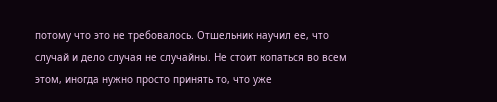потому что это не требовалось. Отшельник научил ее, что случай и дело случая не случайны. Не стоит копаться во всем этом, иногда нужно просто принять то, что уже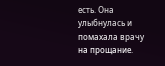есть. Она улыбнулась и помахала врачу на прощание.